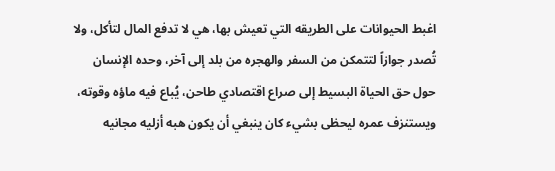اغبط الحيوانات على الطريقه التي تعيش بها، هي لا تدفع المال لتأكل، ولا تُصدر جوازاً لتتمكن من السفر والهجره من بلد إلى آخر، وحده الإنسان حول حق الحياة البسيط إلى صراع اقتصادي طاحن، يُباع فيه ماؤه وقوته، ويستنزف عمره ليحظى بشيء كان ينبغي أن يكون هبه أزليه مجانيه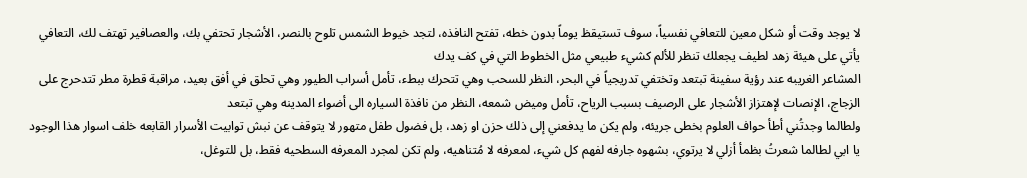لا يوجد وقت أو شكل معين للتعافي نفسياً، سوف تستيقظ يوماً بدون خطه، تفتح النافذه، لتجد خيوط الشمس تلوح بالنصر، الأشجار تحتفي بك، والعصافير تهتف لك، التعافي يأتي على هيئة زهد لطيف يجعلك تنظر للألم كشيء طبيعي مثل الخطوط التي في كف يدك
المشاعر الغريبه عند رؤية سفينة تبتعد وتختفي تدريجياً في البحر، النظر للسحب وهي تتحرك ببطء، تأمل أسراب الطيور وهي تحلق في أفق بعيد، مراقبة قطرة مطر تتدحرج على الزجاج، الإنصات لإهتزاز الأشجار على الرصيف بسبب الرياح، تأمل وميض شمعه، النظر من نافذة السياره الى أضواء المدينه وهي تبتعد
ولطالما وجدتُني أطأ حواف العلوم بخطى جريئه، ولم يكن ما يدفعني إلى ذلك حزن او زهد، بل فضول طفل متهور لا يتوقف عن نبش توابيت الأسرار القابعه خلف اسوار هذا الوجود
يا ابي لطالما شعرتُ بظمأ أزلي لا يرتوي، بشهوه جارفه لفهم كل شيء، لمعرفه لا مُتناهيه، ولم تكن لمجرد المعرفه السطحيه فقط، بل للتوغل،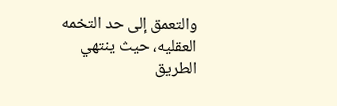والتعمق إلى حد التخمه العقليه، حيث ينتهي الطريق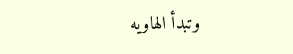وتبدأ الهاويه